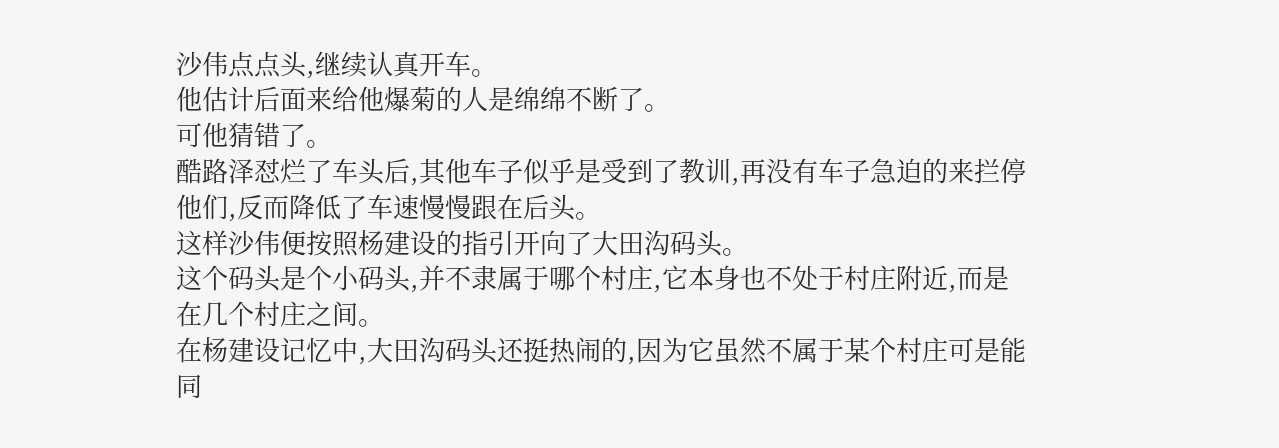沙伟点点头,继续认真开车。
他估计后面来给他爆菊的人是绵绵不断了。
可他猜错了。
酷路泽怼烂了车头后,其他车子似乎是受到了教训,再没有车子急迫的来拦停他们,反而降低了车速慢慢跟在后头。
这样沙伟便按照杨建设的指引开向了大田沟码头。
这个码头是个小码头,并不隶属于哪个村庄,它本身也不处于村庄附近,而是在几个村庄之间。
在杨建设记忆中,大田沟码头还挺热闹的,因为它虽然不属于某个村庄可是能同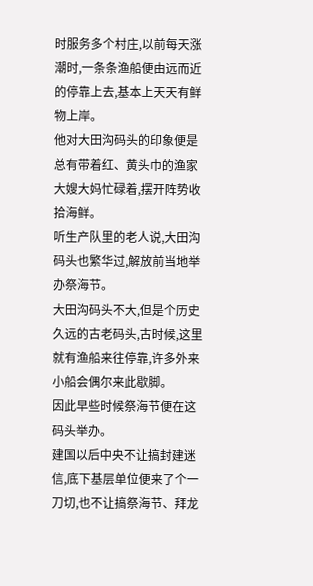时服务多个村庄,以前每天涨潮时,一条条渔船便由远而近的停靠上去,基本上天天有鲜物上岸。
他对大田沟码头的印象便是总有带着红、黄头巾的渔家大嫂大妈忙碌着,摆开阵势收拾海鲜。
听生产队里的老人说,大田沟码头也繁华过,解放前当地举办祭海节。
大田沟码头不大,但是个历史久远的古老码头,古时候,这里就有渔船来往停靠,许多外来小船会偶尔来此歇脚。
因此早些时候祭海节便在这码头举办。
建国以后中央不让搞封建迷信,底下基层单位便来了个一刀切,也不让搞祭海节、拜龙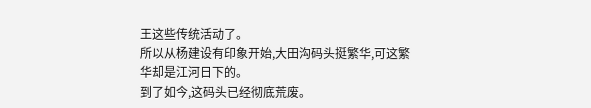王这些传统活动了。
所以从杨建设有印象开始,大田沟码头挺繁华,可这繁华却是江河日下的。
到了如今,这码头已经彻底荒废。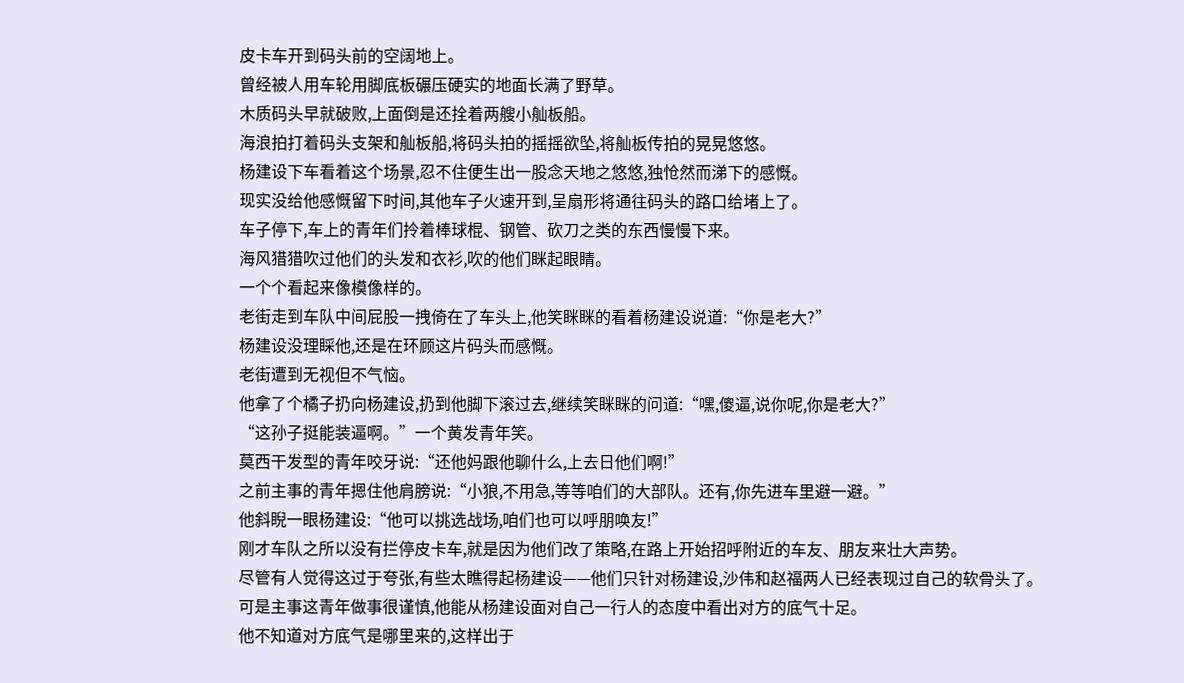皮卡车开到码头前的空阔地上。
曾经被人用车轮用脚底板碾压硬实的地面长满了野草。
木质码头早就破败,上面倒是还拴着两艘小舢板船。
海浪拍打着码头支架和舢板船,将码头拍的摇摇欲坠,将舢板传拍的晃晃悠悠。
杨建设下车看着这个场景,忍不住便生出一股念天地之悠悠,独怆然而涕下的感慨。
现实没给他感慨留下时间,其他车子火速开到,呈扇形将通往码头的路口给堵上了。
车子停下,车上的青年们拎着棒球棍、钢管、砍刀之类的东西慢慢下来。
海风猎猎吹过他们的头发和衣衫,吹的他们眯起眼睛。
一个个看起来像模像样的。
老街走到车队中间屁股一拽倚在了车头上,他笑眯眯的看着杨建设说道:“你是老大?”
杨建设没理睬他,还是在环顾这片码头而感慨。
老街遭到无视但不气恼。
他拿了个橘子扔向杨建设,扔到他脚下滚过去,继续笑眯眯的问道:“嘿,傻逼,说你呢,你是老大?”
“这孙子挺能装逼啊。”一个黄发青年笑。
莫西干发型的青年咬牙说:“还他妈跟他聊什么,上去日他们啊!”
之前主事的青年摁住他肩膀说:“小狼,不用急,等等咱们的大部队。还有,你先进车里避一避。”
他斜睨一眼杨建设:“他可以挑选战场,咱们也可以呼朋唤友!”
刚才车队之所以没有拦停皮卡车,就是因为他们改了策略,在路上开始招呼附近的车友、朋友来壮大声势。
尽管有人觉得这过于夸张,有些太瞧得起杨建设——他们只针对杨建设,沙伟和赵福两人已经表现过自己的软骨头了。
可是主事这青年做事很谨慎,他能从杨建设面对自己一行人的态度中看出对方的底气十足。
他不知道对方底气是哪里来的,这样出于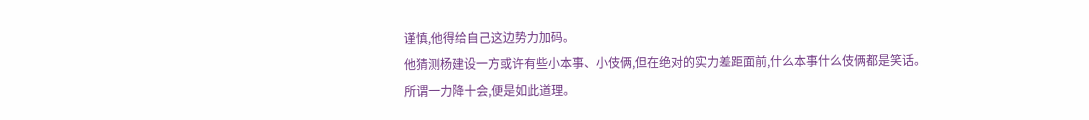谨慎,他得给自己这边势力加码。
他猜测杨建设一方或许有些小本事、小伎俩,但在绝对的实力差距面前,什么本事什么伎俩都是笑话。
所谓一力降十会,便是如此道理。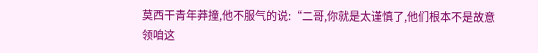莫西干青年莽撞,他不服气的说:“二哥,你就是太谨慎了,他们根本不是故意领咱这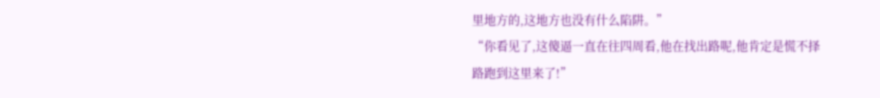里地方的,这地方也没有什么陷阱。”
“你看见了,这傻逼一直在往四周看,他在找出路呢,他肯定是慌不择路跑到这里来了!”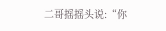二哥摇摇头说:“你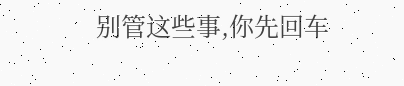别管这些事,你先回车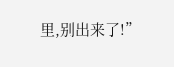里,别出来了!”